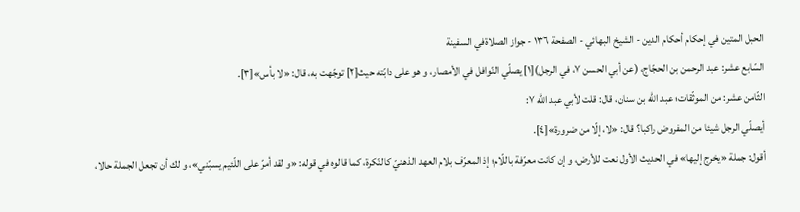الحبل المتين في إحكام أحكام الدين - الشیخ البهائي - الصفحة ١٣٦ - جواز الصلاةفي السفينة
السّابع عشر: عبد الرحمن بن الحجّاج، (عن أبي الحسن ٧، في الرجل)[١] يصلّي النّوافل في الأمصار، و هو على دابّته حيث[٢] توجّهت به، قال: «لا بأس»[٣].
الثّامن عشر: من الموثّقات؛ عبد اللّه بن سنان، قال: قلت لأبي عبد اللّه ٧:
أيصلّي الرجل شيئا من المفروض راكبا؟ قال: «لا، إلّا من ضرورة»[٤].
أقول: جملة «يخرج إليها» في الحديث الأول نعت للأرض، و إن كانت معرّفة باللّام؛ إذ المعرّف بلام العهد الذهنيّ كالنّكرة، كما قالوه في قوله: «و لقد أمرّ على اللّئيم يسبّني»، و لك أن تجعل الجملة حالا،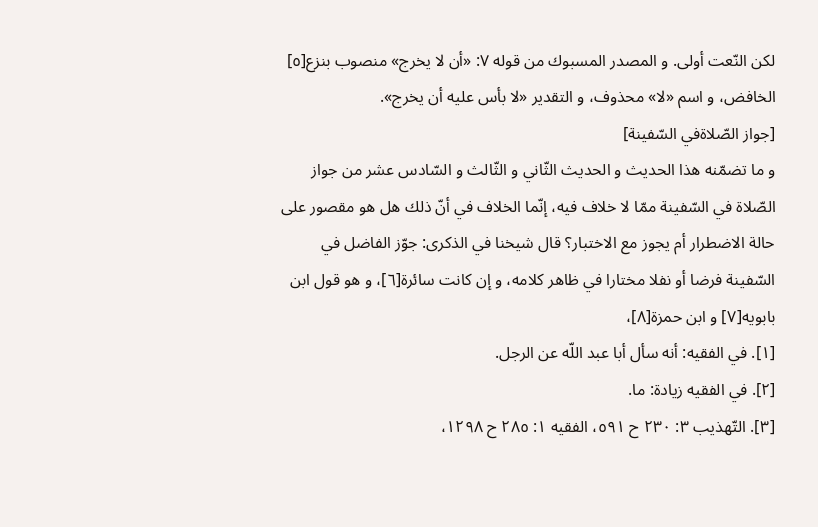لكن النّعت أولى. و المصدر المسبوك من قوله ٧: «أن لا يخرج» منصوب بنزع[٥] الخافض، و اسم «لا» محذوف، و التقدير «لا بأس عليه أن يخرج».
[جواز الصّلاةفي السّفينة]
و ما تضمّنه هذا الحديث و الحديث الثّاني و الثّالث و السّادس عشر من جواز الصّلاة في السّفينة ممّا لا خلاف فيه، إنّما الخلاف في أنّ ذلك هل هو مقصور على حالة الاضطرار أم يجوز مع الاختبار؟ قال شيخنا في الذكرى: جوّز الفاضل في السّفينة فرضا أو نفلا مختارا في ظاهر كلامه، و إن كانت سائرة[٦]، و هو قول ابن بابويه[٧] و ابن حمزة[٨]،
[١]. في الفقيه: أنه سأل أبا عبد اللّه عن الرجل.
[٢]. في الفقيه زيادة: ما.
[٣]. التّهذيب ٣: ٢٣٠ ح ٥٩١، الفقيه ١: ٢٨٥ ح ١٢٩٨،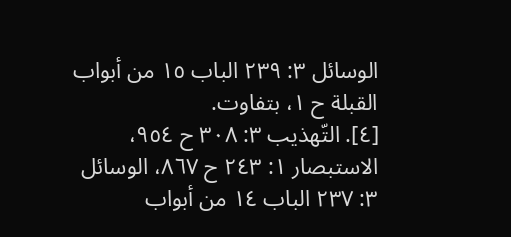الوسائل ٣: ٢٣٩ الباب ١٥ من أبواب القبلة ح ١، بتفاوت.
[٤]. التّهذيب ٣: ٣٠٨ ح ٩٥٤، الاستبصار ١: ٢٤٣ ح ٨٦٧، الوسائل ٣: ٢٣٧ الباب ١٤ من أبواب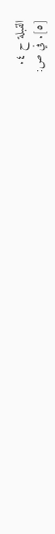القبلة ح ٤.
[٥]. في ص: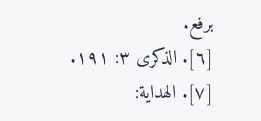برفع.
[٦]. الذكرى ٣: ١٩١.
[٧]. الهداية: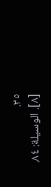٣٥.
[٨]. الوسيلة: ٨٤.